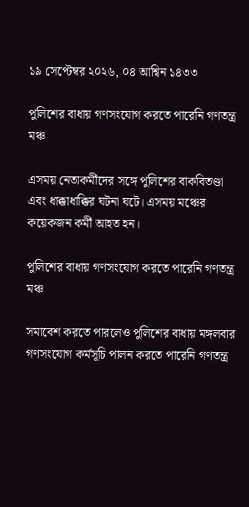১৯ সেপ্টেম্বর ২০২৬, ০৪ আশ্বিন ১৪৩৩

পুলিশের বাধায় গণসংযোগ করতে পারেনি গণতন্ত্র মঞ্চ

এসময় নেতাকর্মীদের সঙ্গে পুলিশের বাকবিতণ্ডা এবং ধাক্কাধাক্কির ঘটনা ঘটে। এসময় মঞ্চের কয়েকজন কর্মী আহত হন।

পুলিশের বাধায় গণসংযোগ করতে পারেনি গণতন্ত্র মঞ্চ

সমাবেশ করতে পারলেও পুলিশের বাধায় মঙ্গলবার গণসংযোগ কর্মসূচি পালন করতে পারেনি গণতন্ত্র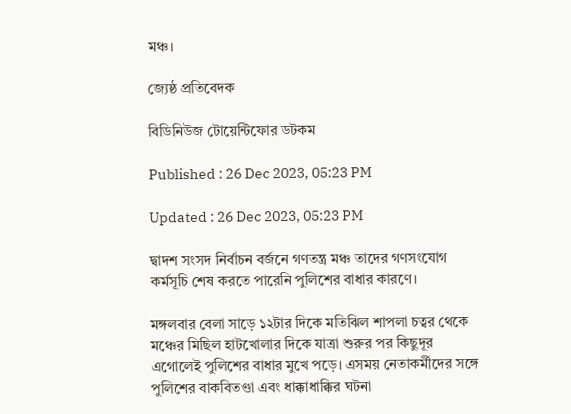মঞ্চ।

জ্যেষ্ঠ প্রতিবেদক

বিডিনিউজ টোয়েন্টিফোর ডটকম

Published : 26 Dec 2023, 05:23 PM

Updated : 26 Dec 2023, 05:23 PM

দ্বাদশ সংসদ নির্বাচন বর্জনে গণতন্ত্র মঞ্চ তাদের গণসংযোগ কর্মসূচি শেষ করতে পারেনি পুলিশের বাধার কারণে।

মঙ্গলবার বেলা সাড়ে ১২টার দিকে মতিঝিল শাপলা চত্বর থেকে মঞ্চের মিছিল হাটখোলার দিকে যাত্রা শুরুর পর কিছুদূর এগোলেই পুলিশের বাধার মুখে পড়ে। এসময় নেতাকর্মীদের সঙ্গে পুলিশের বাকবিতণ্ডা এবং ধাক্কাধাক্কির ঘটনা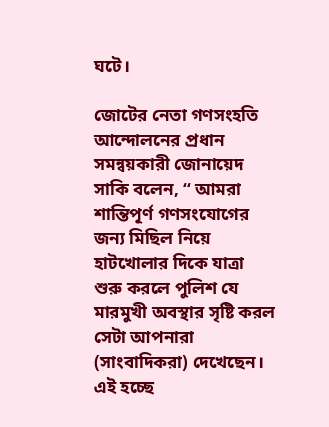ঘটে।

জোটের নেতা গণসংহতি আন্দোলনের প্রধান সমন্বয়কারী জোনায়েদ সাকি বলেন, ‘‘ আমরা শান্তিপূর্ণ গণসংযোগের জন্য মিছিল নিয়ে হাটখোলার দিকে যাত্রা শুরু করলে পুলিশ যে মারমুখী অবস্থার সৃষ্টি করল সেটা আপনারা (সাংবাদিকরা) দেখেছেন। এই হচ্ছে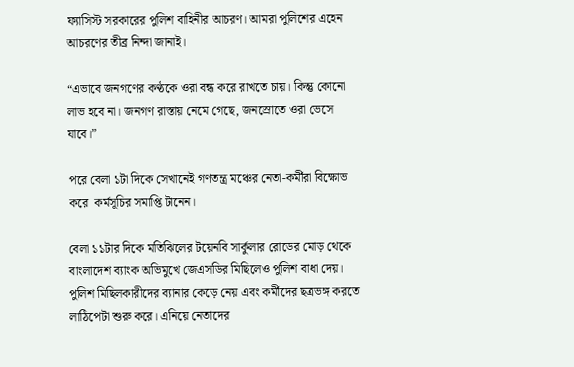ফ্যাসিস্ট সরকারের পুলিশ বাহিনীর আচরণ। আমরা পুলিশের এহেন আচরণের তীব্র নিন্দা জানাই।

“এভাবে জনগণের কণ্ঠকে ওরা বন্ধ করে রাখতে চায়। কিন্তু কোনো লাভ হবে না। জনগণ রাস্তায় নেমে গেছে, জনস্রোতে ওরা ভেসে যাবে।”

পরে বেলা ১টা দিকে সেখানেই গণতন্ত্র মঞ্চের নেতা-কর্মীরা বিক্ষোভ করে  কর্মসূচির সমাপ্তি টানেন।

বেলা ১১টার দিকে মতিঝিলের টয়েনবি সার্কুলার রোডের মোড় থেকে বাংলাদেশ ব্যাংক অভিমুখে জেএসডির মিছিলেও পুলিশ বাধা দেয়। পুলিশ মিছিলকারীদের ব্যানার কেড়ে নেয় এবং কর্মীদের ছত্রভঙ্গ করতে লাঠিপেটা শুরু করে। এনিয়ে নেতাদের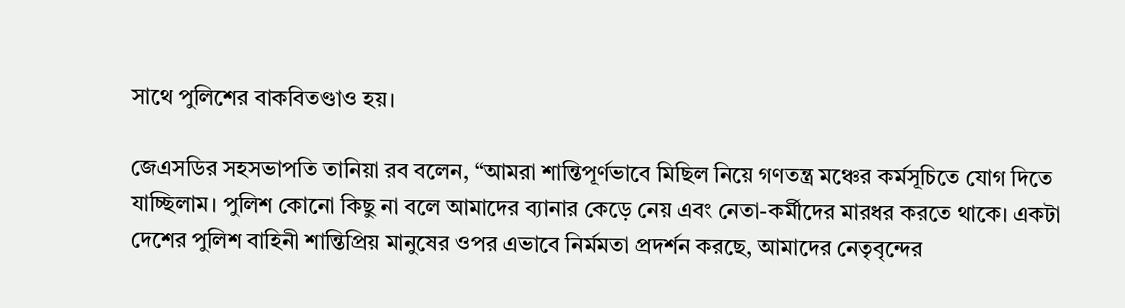সাথে পুলিশের বাকবিতণ্ডাও হয়।

জেএসডির সহসভাপতি তানিয়া রব বলেন, “আমরা শান্তিপূর্ণভাবে মিছিল নিয়ে গণতন্ত্র মঞ্চের কর্মসূচিতে যোগ দিতে যাচ্ছিলাম। পুলিশ কোনো কিছু না বলে আমাদের ব্যানার কেড়ে নেয় এবং নেতা-কর্মীদের মারধর করতে থাকে। একটা দেশের পুলিশ বাহিনী শান্তিপ্রিয় মানুষের ওপর এভাবে নির্মমতা প্রদর্শন করছে, আমাদের নেতৃবৃন্দের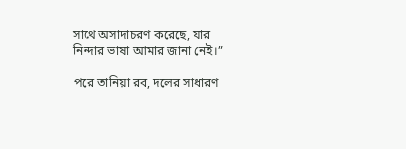সাথে অসাদাচরণ করেছে, যার নিন্দার ভাষা আমার জানা নেই।”

পরে তানিয়া রব, দলের সাধারণ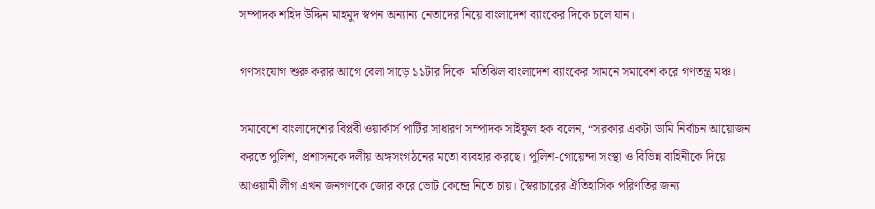সম্পাদক শহিদ উদ্দিন মাহমুদ স্বপন অন্যান্য নেতাদের নিয়ে বাংলাদেশ ব্যাংকের দিকে চলে যান।

গণসংযোগ শুরু করার আগে বেলা সাড়ে ১১টার দিকে  মতিঝিল বাংলাদেশ ব্যাংকের সামনে সমাবেশ করে গণতন্ত্র মঞ্চ।

সমাবেশে বাংলাদেশের বিপ্লবী ওয়ার্কার্স পার্টির সাধারণ সম্পাদক সাইফুল হক বলেন, “সরকার একটা ডামি নির্বাচন আয়োজন করতে পুলিশ, প্রশাসনকে দলীয় অঙ্গসংগঠনের মতো ব্যবহার করছে। পুলিশ-গোয়েন্দা সংস্থা ও বিভিন্ন বাহিনীকে দিয়ে আওয়ামী লীগ এখন জনগণকে জোর করে ভোট কেন্দ্রে নিতে চায়। স্বৈরাচারের ঐতিহাসিক পরিণতির জন্য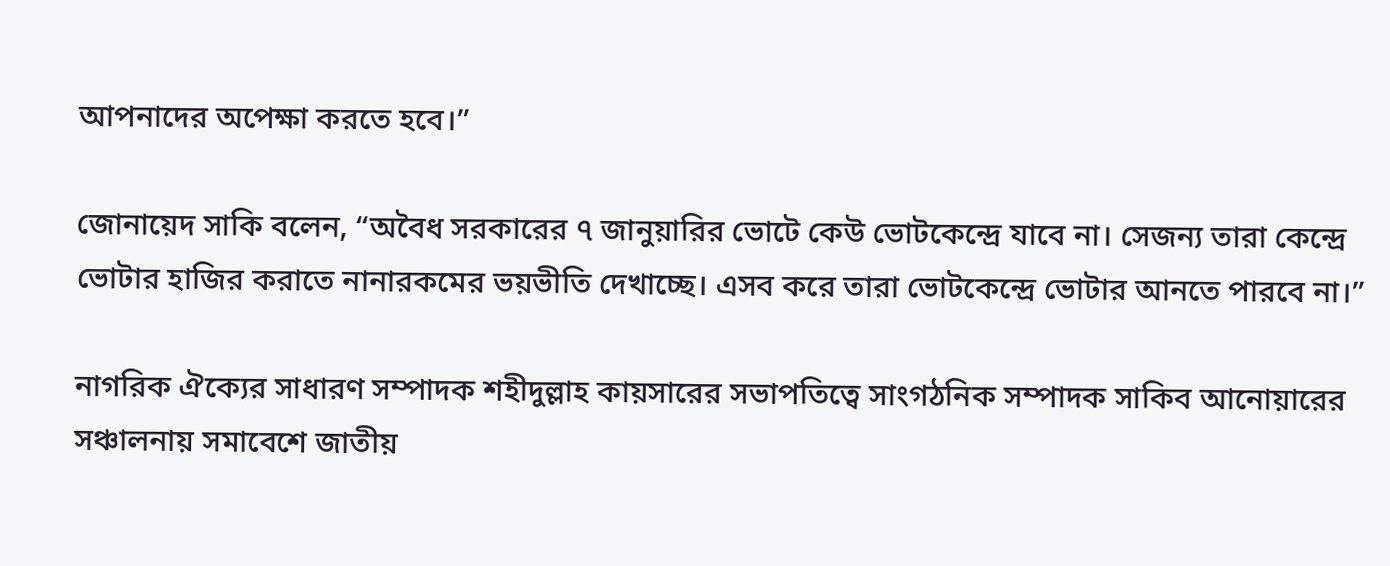আপনাদের অপেক্ষা করতে হবে।”

জোনায়েদ সাকি বলেন, “অবৈধ সরকারের ৭ জানুয়ারির ভোটে কেউ ভোটকেন্দ্রে যাবে না। সেজন্য তারা কেন্দ্রে ভোটার হাজির করাতে নানারকমের ভয়ভীতি দেখাচ্ছে। এসব করে তারা ভোটকেন্দ্রে ভোটার আনতে পারবে না।”

নাগরিক ঐক্যের সাধারণ সম্পাদক শহীদুল্লাহ কায়সারের সভাপতিত্বে সাংগঠনিক সম্পাদক সাকিব আনোয়ারের সঞ্চালনায় সমাবেশে জাতীয়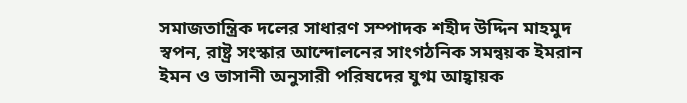সমাজতান্ত্রিক দলের সাধারণ সম্পাদক শহীদ উদ্দিন মাহমুদ স্বপন, রাষ্ট্র সংস্কার আন্দোলনের সাংগঠনিক সমন্বয়ক ইমরান ইমন ও ভাসানী অনুসারী পরিষদের যুগ্ম আহ্বায়ক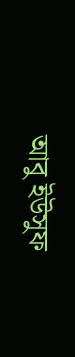আবু ইউসুফ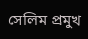সেলিম প্রমুখ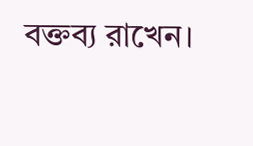বক্তব্য রাখেন।